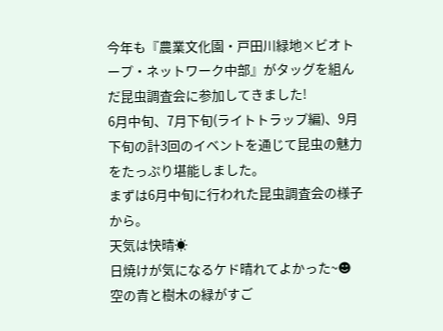今年も『農業文化園・戸田川緑地×ビオトープ・ネットワーク中部』がタッグを組んだ昆虫調査会に参加してきました!
6月中旬、7月下旬(ライトトラップ編)、9月下旬の計3回のイベントを通じて昆虫の魅力をたっぷり堪能しました。
まずは6月中旬に行われた昆虫調査会の様子から。
天気は快晴☀
日焼けが気になるケド晴れてよかった~☻
空の青と樹木の緑がすご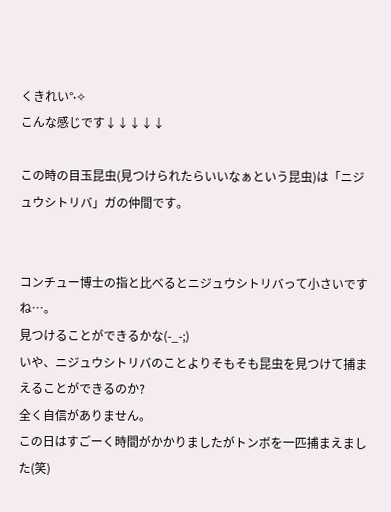くきれい°˖✧
こんな感じです↓↓↓↓↓

この時の目玉昆虫(見つけられたらいいなぁという昆虫)は「ニジュウシトリバ」ガの仲間です。


コンチュー博士の指と比べるとニジュウシトリバって小さいですね…。
見つけることができるかな(-_-;)
いや、ニジュウシトリバのことよりそもそも昆虫を見つけて捕まえることができるのか?
全く自信がありません。
この日はすごーく時間がかかりましたがトンボを一匹捕まえました(笑)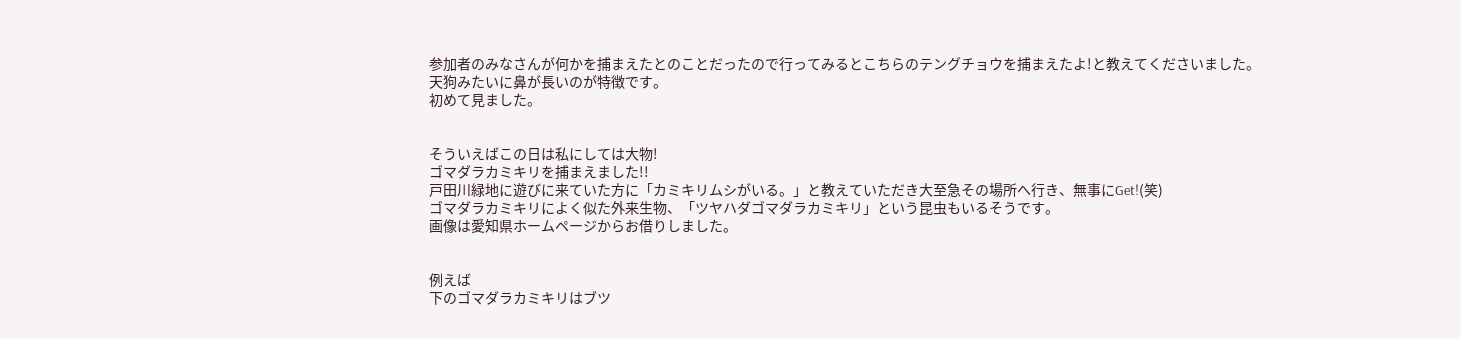参加者のみなさんが何かを捕まえたとのことだったので行ってみるとこちらのテングチョウを捕まえたよ!と教えてくださいました。
天狗みたいに鼻が長いのが特徴です。
初めて見ました。


そういえばこの日は私にしては大物!
ゴマダラカミキリを捕まえました!!
戸田川緑地に遊びに来ていた方に「カミキリムシがいる。」と教えていただき大至急その場所へ行き、無事にGet!(笑)
ゴマダラカミキリによく似た外来生物、「ツヤハダゴマダラカミキリ」という昆虫もいるそうです。
画像は愛知県ホームページからお借りしました。


例えば
下のゴマダラカミキリはブツ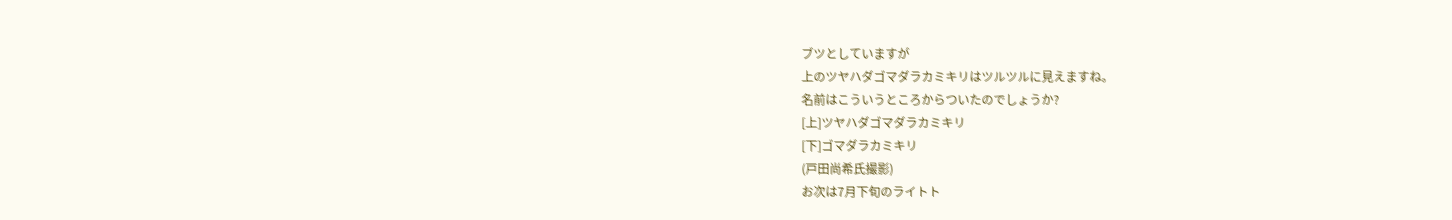ブツとしていますが
上のツヤハダゴマダラカミキリはツルツルに見えますね。
名前はこういうところからついたのでしょうか?
[上]ツヤハダゴマダラカミキリ
[下]ゴマダラカミキリ
(戸田尚希氏撮影)
お次は7月下旬のライトト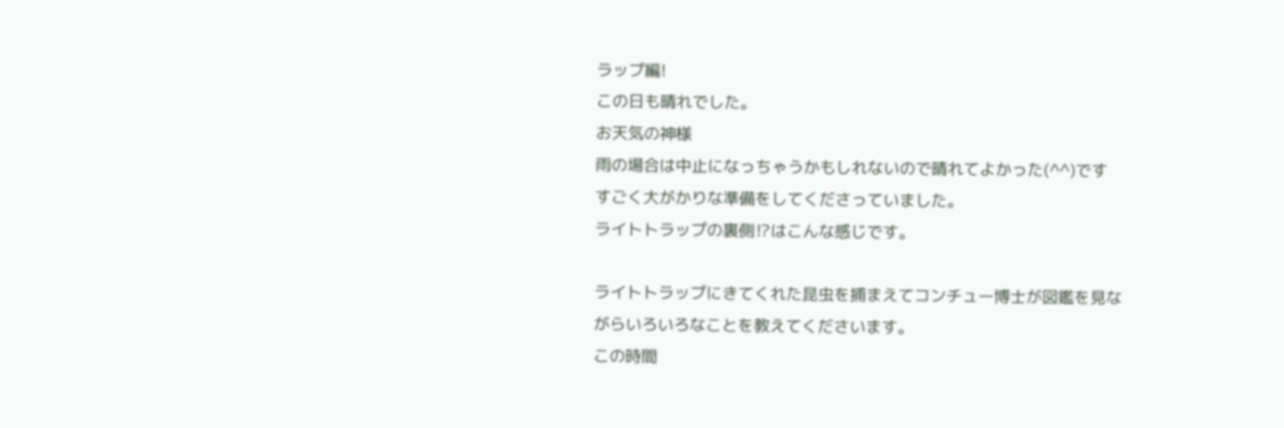ラップ編!
この日も晴れでした。
お天気の神様
雨の場合は中止になっちゃうかもしれないので晴れてよかった(^^)です
すごく大がかりな準備をしてくださっていました。
ライトトラップの裏側⁉はこんな感じです。

ライトトラップにきてくれた昆虫を捕まえてコンチュー博士が図鑑を見ながらいろいろなことを教えてくださいます。
この時間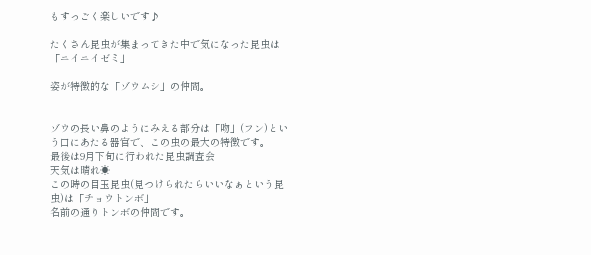もすっごく楽しいです♪

たくさん昆虫が集まってきた中で気になった昆虫は「ニイニイゼミ」

姿が特徴的な「ゾウムシ」の仲間。


ゾウの長い鼻のようにみえる部分は「吻」(フン)という口にあたる器官で、この虫の最大の特徴です。
最後は9月下旬に行われた昆虫調査会
天気は晴れ☀
この時の目玉昆虫(見つけられたらいいなぁという昆虫)は「チョウトンボ」
名前の通りトンボの仲間です。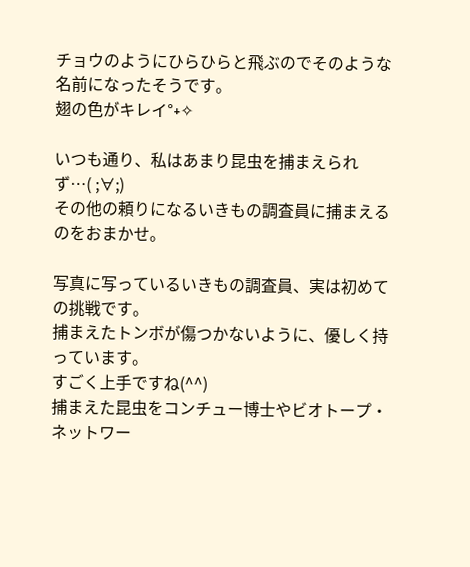チョウのようにひらひらと飛ぶのでそのような名前になったそうです。
翅の色がキレイ°˖✧

いつも通り、私はあまり昆虫を捕まえられず…( ;∀;)
その他の頼りになるいきもの調査員に捕まえるのをおまかせ。

写真に写っているいきもの調査員、実は初めての挑戦です。
捕まえたトンボが傷つかないように、優しく持っています。
すごく上手ですね(^^)
捕まえた昆虫をコンチュー博士やビオトープ・ネットワー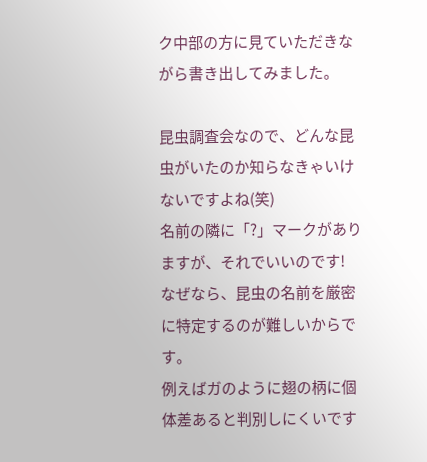ク中部の方に見ていただきながら書き出してみました。

昆虫調査会なので、どんな昆虫がいたのか知らなきゃいけないですよね(笑)
名前の隣に「?」マークがありますが、それでいいのです!
なぜなら、昆虫の名前を厳密に特定するのが難しいからです。
例えばガのように翅の柄に個体差あると判別しにくいです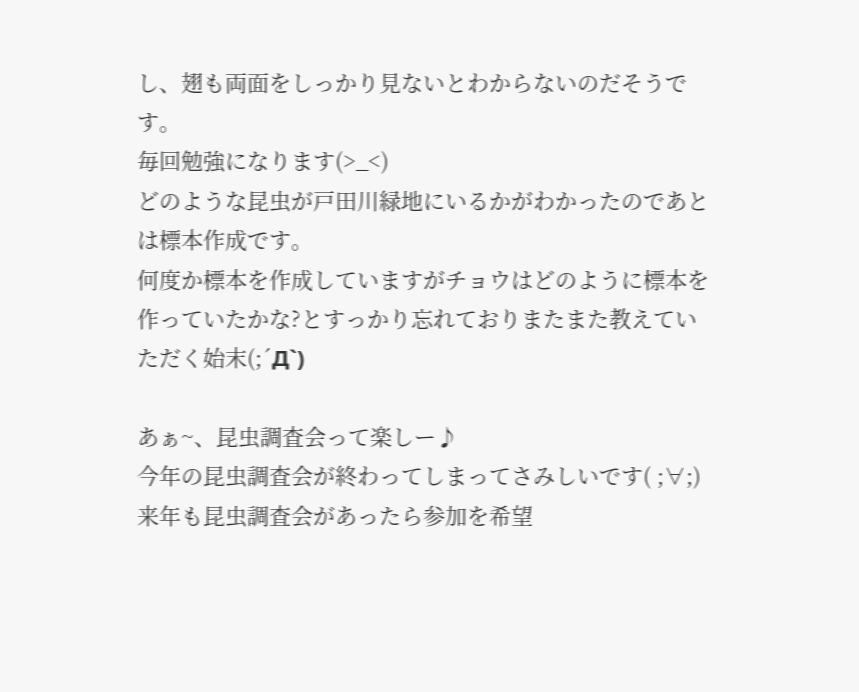し、翅も両面をしっかり見ないとわからないのだそうです。
毎回勉強になります(>_<)
どのような昆虫が戸田川緑地にいるかがわかったのであとは標本作成です。
何度か標本を作成していますがチョウはどのように標本を作っていたかな?とすっかり忘れておりまたまた教えていただく始末(;´Д`)

あぁ~、昆虫調査会って楽しー♪
今年の昆虫調査会が終わってしまってさみしいです( ;∀;)
来年も昆虫調査会があったら参加を希望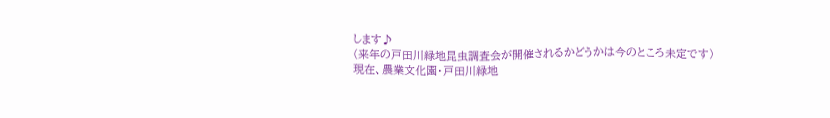します♪
(来年の戸田川緑地昆虫調査会が開催されるかどうかは今のところ未定です)
現在、農業文化園・戸田川緑地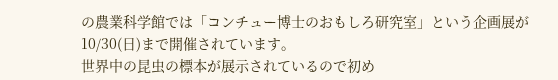の農業科学館では「コンチュー博士のおもしろ研究室」という企画展が10/30(日)まで開催されています。
世界中の昆虫の標本が展示されているので初め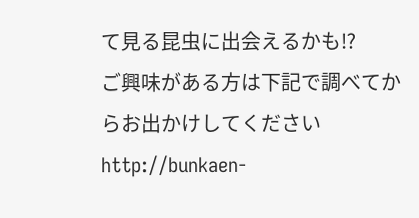て見る昆虫に出会えるかも⁉
ご興味がある方は下記で調べてからお出かけしてください
http://bunkaen-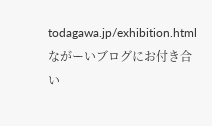todagawa.jp/exhibition.html
ながーいブログにお付き合い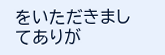をいただきましてありが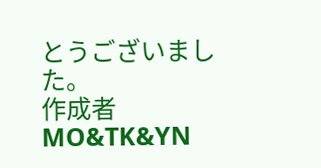とうございました。
作成者 MO&TK&YN